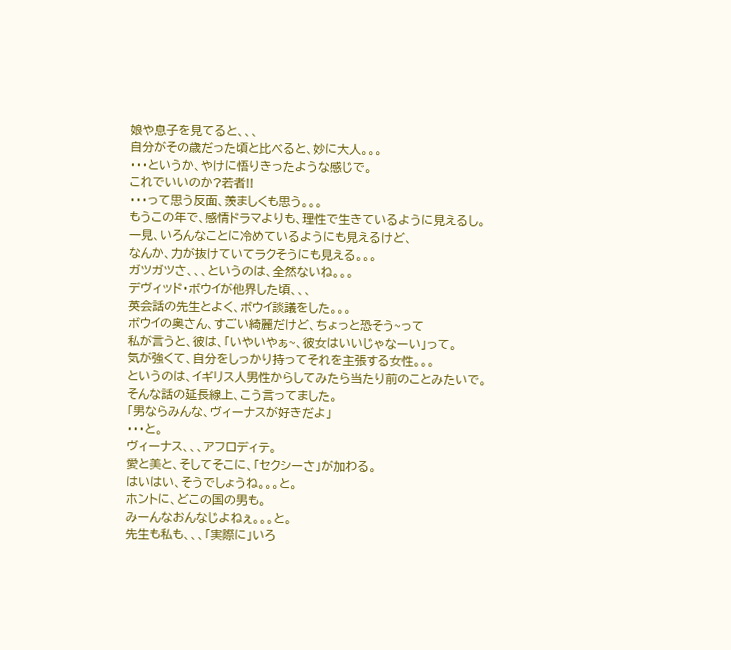娘や息子を見てると、、、
自分がその歳だった頃と比べると、妙に大人。。。
・・・というか、やけに悟りきったような感じで。
これでいいのか?若者!!
・・・って思う反面、羨ましくも思う。。。
もうこの年で、感情ドラマよりも、理性で生きているように見えるし。
一見、いろんなことに冷めているようにも見えるけど、
なんか、力が抜けていてラクそうにも見える。。。
ガツガツさ、、、というのは、全然ないね。。。
デヴィッド・ボウイが他界した頃、、、
英会話の先生とよく、ボウイ談議をした。。。
ボウイの奥さん、すごい綺麗だけど、ちょっと恐そう~って
私が言うと、彼は、「いやいやぁ~、彼女はいいじゃなーい」って。
気が強くて、自分をしっかり持ってそれを主張する女性。。。
というのは、イギリス人男性からしてみたら当たり前のことみたいで。
そんな話の延長線上、こう言ってました。
「男ならみんな、ヴィーナスが好きだよ」
・・・と。
ヴィーナス、、、アフロディテ。
愛と美と、そしてそこに、「セクシーさ」が加わる。
はいはい、そうでしょうね。。。と。
ホントに、どこの国の男も。
みーんなおんなじよねぇ。。。と。
先生も私も、、、「実際に」いろ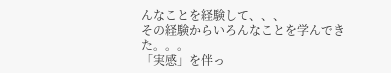んなことを経験して、、、
その経験からいろんなことを学んできた。。。
「実感」を伴っ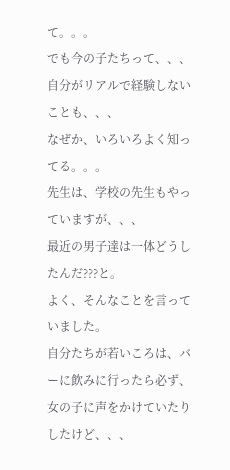て。。。
でも今の子たちって、、、自分がリアルで経験しないことも、、、
なぜか、いろいろよく知ってる。。。
先生は、学校の先生もやっていますが、、、
最近の男子達は一体どうしたんだ???と。
よく、そんなことを言っていました。
自分たちが若いころは、バーに飲みに行ったら必ず、
女の子に声をかけていたりしたけど、、、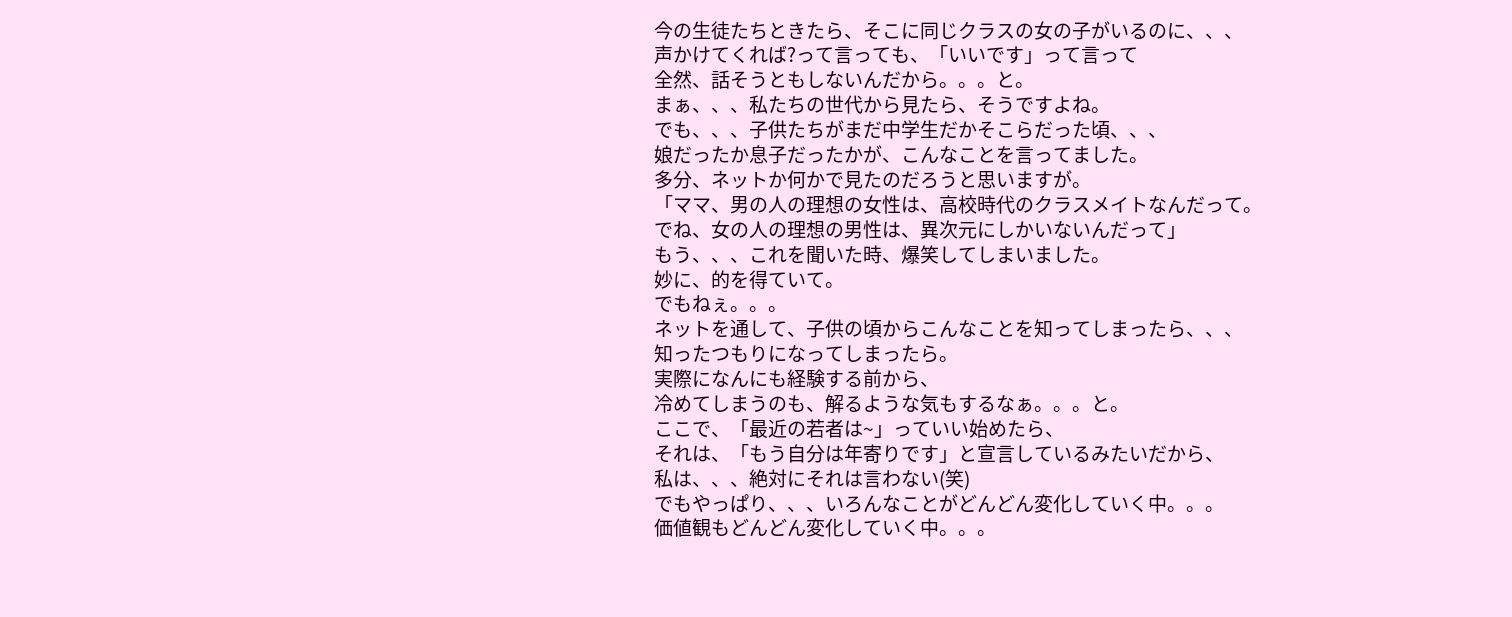今の生徒たちときたら、そこに同じクラスの女の子がいるのに、、、
声かけてくれば?って言っても、「いいです」って言って
全然、話そうともしないんだから。。。と。
まぁ、、、私たちの世代から見たら、そうですよね。
でも、、、子供たちがまだ中学生だかそこらだった頃、、、
娘だったか息子だったかが、こんなことを言ってました。
多分、ネットか何かで見たのだろうと思いますが。
「ママ、男の人の理想の女性は、高校時代のクラスメイトなんだって。
でね、女の人の理想の男性は、異次元にしかいないんだって」
もう、、、これを聞いた時、爆笑してしまいました。
妙に、的を得ていて。
でもねぇ。。。
ネットを通して、子供の頃からこんなことを知ってしまったら、、、
知ったつもりになってしまったら。
実際になんにも経験する前から、
冷めてしまうのも、解るような気もするなぁ。。。と。
ここで、「最近の若者は~」っていい始めたら、
それは、「もう自分は年寄りです」と宣言しているみたいだから、
私は、、、絶対にそれは言わない(笑)
でもやっぱり、、、いろんなことがどんどん変化していく中。。。
価値観もどんどん変化していく中。。。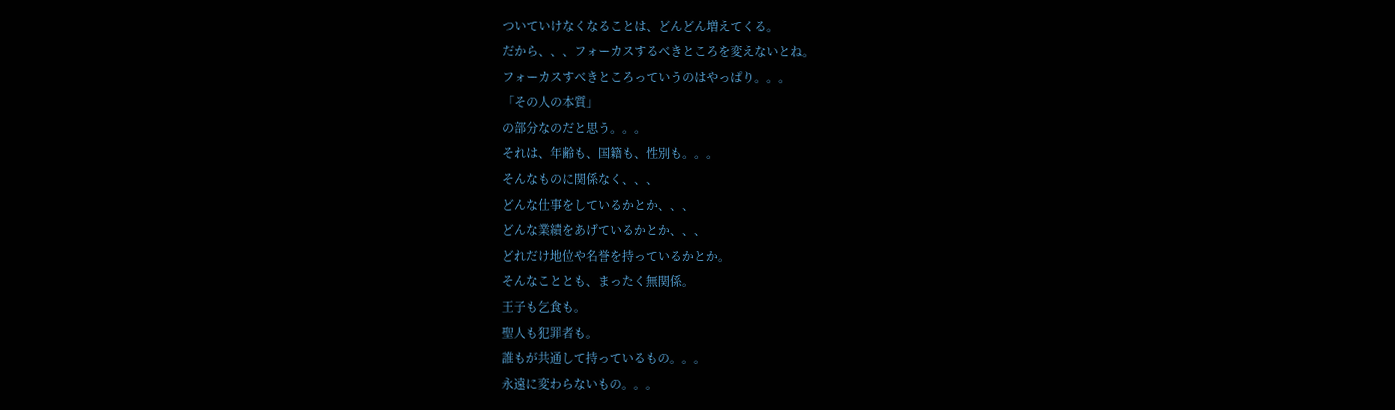ついていけなくなることは、どんどん増えてくる。
だから、、、フォーカスするべきところを変えないとね。
フォーカスすべきところっていうのはやっぱり。。。
「その人の本質」
の部分なのだと思う。。。
それは、年齢も、国籍も、性別も。。。
そんなものに関係なく、、、
どんな仕事をしているかとか、、、
どんな業績をあげているかとか、、、
どれだけ地位や名誉を持っているかとか。
そんなこととも、まったく無関係。
王子も乞食も。
聖人も犯罪者も。
誰もが共通して持っているもの。。。
永遠に変わらないもの。。。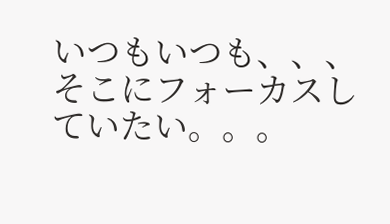いつもいつも、、、そこにフォーカスしていたい。。。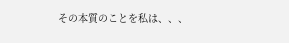その本質のことを私は、、、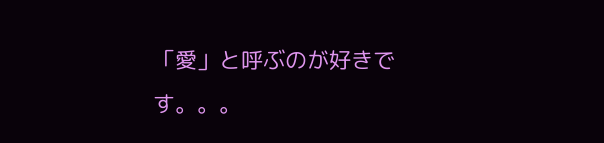「愛」と呼ぶのが好きです。。。